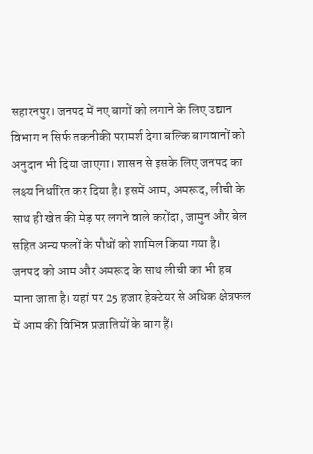सहारनपुर। जनपद में नए बागों को लगाने के लिए उद्यान विभाग न सिर्फ तकनीकी परामर्श देगा बल्कि बागवानों को अनुदान भी दिया जाएगा। शासन से इसके लिए जनपद का लक्ष्य निर्धारित कर दिया है। इसमें आम, अमरूद, लीची के साथ ही खेत की मेड़ पर लगने वाले करोंदा, जामुन और बेल सहित अन्य फलों के पौधों को शामिल किया गया है।
जनपद को आम और अमरूद के साथ लीची का भी हब माना जाता है। यहां पर 25 हजार हेक्टेयर से अधिक क्षेत्रफल में आम की विभिन्न प्रजातियों के बाग हैं।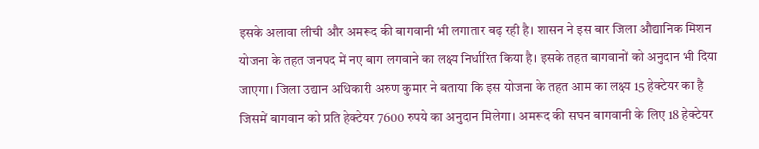इसके अलावा लीची और अमरूद की बागवानी भी लगातार बढ़ रही है। शासन ने इस बार जिला औद्यानिक मिशन योजना के तहत जनपद में नए बाग लगवाने का लक्ष्य निर्धारित किया है। इसके तहत बागवानों को अनुदान भी दिया जाएगा। जिला उद्यान अधिकारी अरुण कुमार ने बताया कि इस योजना के तहत आम का लक्ष्य 15 हेक्टेयर का है जिसमें बागवान को प्रति हेक्टेयर 7600 रुपये का अनुदान मिलेगा। अमरूद की सघन बागवानी के लिए 18 हेक्टेयर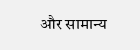और सामान्य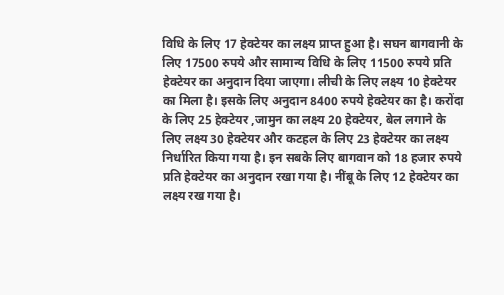विधि के लिए 17 हेक्टेयर का लक्ष्य प्राप्त हुआ है। सघन बागवानी के लिए 17500 रुपये और सामान्य विधि के लिए 11500 रुपये प्रति हेक्टेयर का अनुदान दिया जाएगा। लीची के लिए लक्ष्य 10 हेक्टेयर का मिला है। इसके लिए अनुदान 8400 रुपये हेक्टेयर का है। करोंदा के लिए 25 हेक्टेयर ,जामुन का लक्ष्य 20 हेक्टेयर, बेल लगाने के लिए लक्ष्य 30 हेक्टेयर और कटहल के लिए 23 हेक्टेयर का लक्ष्य निर्धारित किया गया है। इन सबके लिए बागवान को 18 हजार रुपये प्रति हेक्टेयर का अनुदान रखा गया है। नींबू के लिए 12 हेक्टेयर का लक्ष्य रख गया है।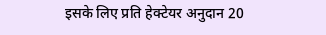इसके लिए प्रति हेक्टेयर अनुदान 20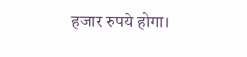हजार रुपये होगा।